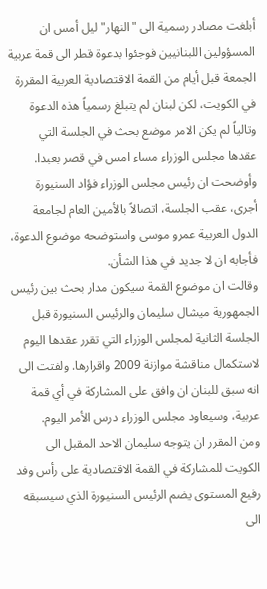أبلغت مصادر رسمية الى "النهار" ليل أمس ان المسؤولين اللبنانيين فوجئوا بدعوة قطر الى قمة عربية الجمعة قبل أيام من القمة الاقتصادية العربية المقررة في الكويت، لكن لبنان لم يتبلغ رسمياً هذه الدعوة وتالياً لم يكن الامر موضع بحث في الجلسة التي عقدها مجلس الوزراء مساء امس في قصر بعبدا.
وأوضحت ان رئيس مجلس الوزراء فؤاد السنيورة أجرى، عقب الجلسة، اتصالاً بالأمين العام لجامعة الدول العربية عمرو موسى واستوضحه موضوع الدعوة، فأجابه ان لا جديد في هذا الشأن.
وقالت ان موضوع القمة سيكون مدار بحث بين رئيس الجمهورية ميشال سليمان والرئيس السنيورة قبل الجلسة الثانية لمجلس الوزراء التي تقرر عقدها اليوم لاستكمال مناقشة موازنة 2009 واقرارها. ولفتت الى انه سبق للبنان ان وافق على المشاركة في أي قمة عربية، وسيعاود مجلس الوزراء درس الأمر اليوم.
ومن المقرر ان يتوجه سليمان الاحد المقبل الى الكويت للمشاركة في القمة الاقتصادية على رأس وفد رفيع المستوى يضم الرئيس السنيورة الذي سيسبقه الى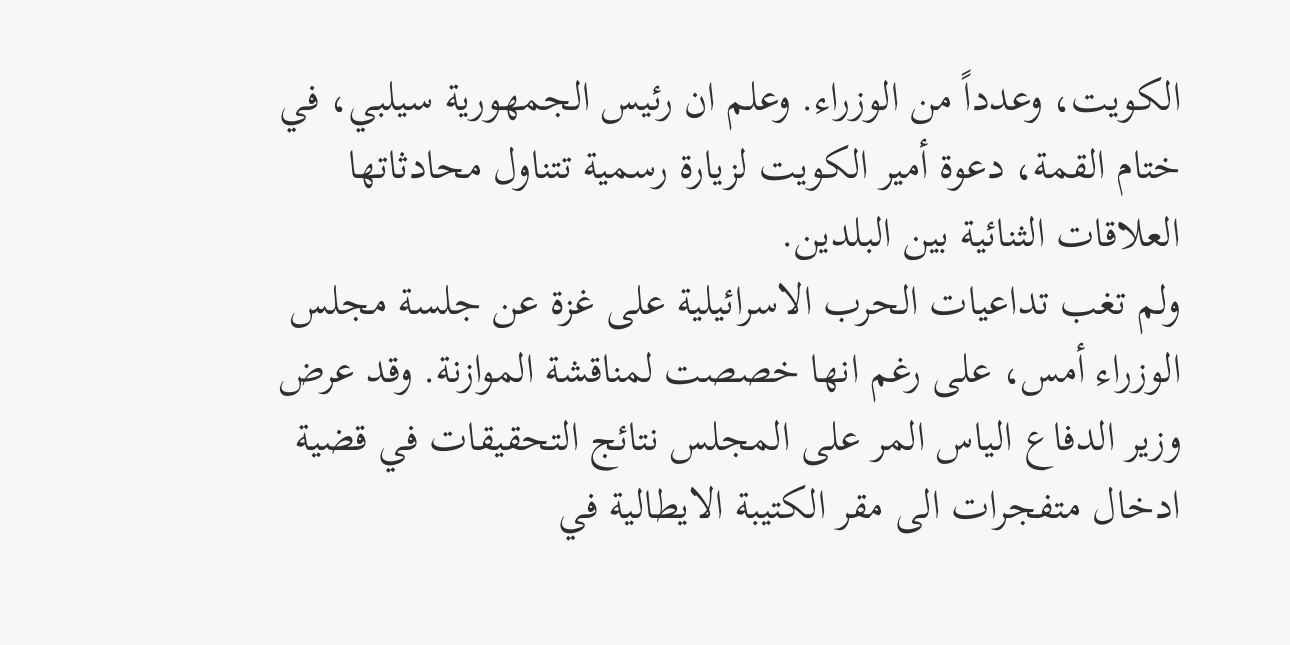الكويت، وعدداً من الوزراء. وعلم ان رئيس الجمهورية سيلبي، في ختام القمة، دعوة أمير الكويت لزيارة رسمية تتناول محادثاتها العلاقات الثنائية بين البلدين.
ولم تغب تداعيات الحرب الاسرائيلية على غزة عن جلسة مجلس الوزراء أمس، على رغم انها خصصت لمناقشة الموازنة. وقد عرض وزير الدفاع الياس المر على المجلس نتائج التحقيقات في قضية ادخال متفجرات الى مقر الكتيبة الايطالية في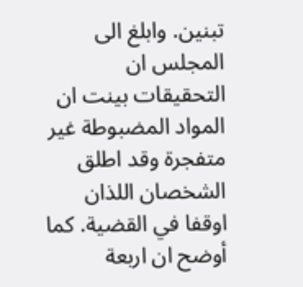تبنين. وابلغ الى المجلس ان التحقيقات بينت ان المواد المضبوطة غير متفجرة وقد اطلق الشخصان اللذان اوقفا في القضية. كما أوضح ان اربعة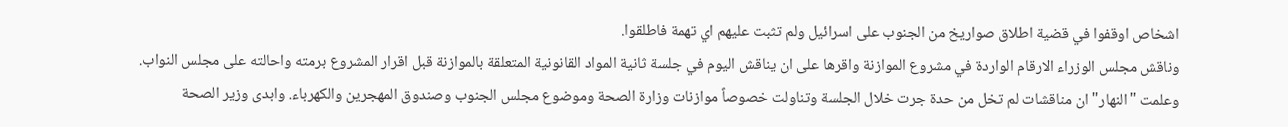اشخاص اوقفوا في قضية اطلاق صواريخ من الجنوب على اسرائيل ولم تثبت عليهم اي تهمة فاطلقوا.
وناقش مجلس الوزراء الارقام الواردة في مشروع الموازنة واقرها على ان يناقش اليوم في جلسة ثانية المواد القانونية المتعلقة بالموازنة قبل اقرار المشروع برمته واحالته على مجلس النواب.
وعلمت "النهار" ان مناقشات لم تخل من حدة جرت خلال الجلسة وتناولت خصوصاً موازنات وزارة الصحة وموضوع مجلس الجنوب وصندوق المهجرين والكهرباء. وابدى وزير الصحة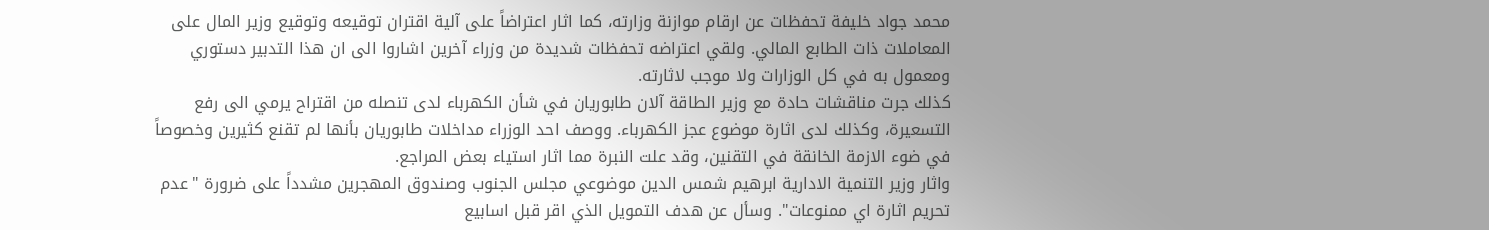محمد جواد خليفة تحفظات عن ارقام موازنة وزارته، كما اثار اعتراضاً على آلية اقتران توقيعه وتوقيع وزير المال على المعاملات ذات الطابع المالي. ولقي اعتراضه تحفظات شديدة من وزراء آخرين اشاروا الى ان هذا التدبير دستوري ومعمول به في كل الوزارات ولا موجب لاثارته.
كذلك جرت مناقشات حادة مع وزير الطاقة آلان طابوريان في شأن الكهرباء لدى تنصله من اقتراح يرمي الى رفع التسعيرة، وكذلك لدى اثارة موضوع عجز الكهرباء. ووصف احد الوزراء مداخلات طابوريان بأنها لم تقنع كثيرين وخصوصاً في ضوء الازمة الخانقة في التقنين، وقد علت النبرة مما اثار استياء بعض المراجع.
واثار وزير التنمية الادارية ابرهيم شمس الدين موضوعي مجلس الجنوب وصندوق المهجرين مشدداً على ضرورة "عدم تحريم اثارة اي ممنوعات". وسأل عن هدف التمويل الذي اقر قبل اسابيع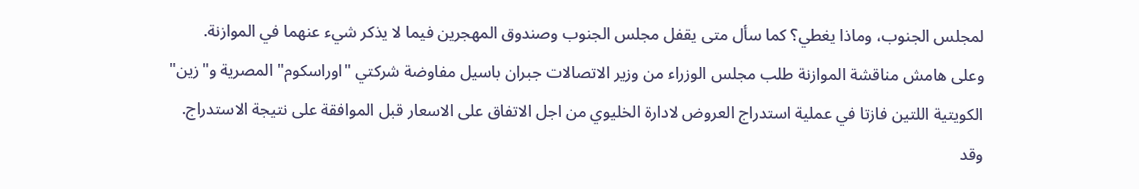لمجلس الجنوب، وماذا يغطي؟ كما سأل متى يقفل مجلس الجنوب وصندوق المهجرين فيما لا يذكر شيء عنهما في الموازنة.
وعلى هامش مناقشة الموازنة طلب مجلس الوزراء من وزير الاتصالات جبران باسيل مفاوضة شركتي "اوراسكوم" المصرية و"زين" الكويتية اللتين فازتا في عملية استدراج العروض لادارة الخليوي من اجل الاتفاق على الاسعار قبل الموافقة على نتيجة الاستدراج. وقد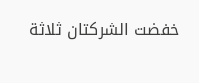خفضت الشركتان ثلاثة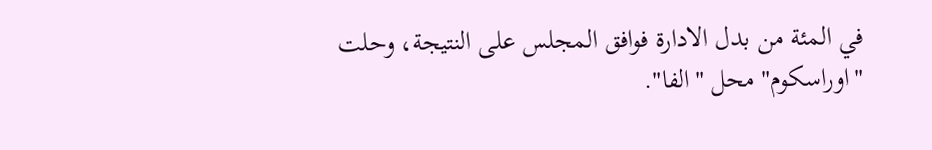في المئة من بدل الادارة فوافق المجلس على النتيجة، وحلت "اوراسكوم" محل "الفا".